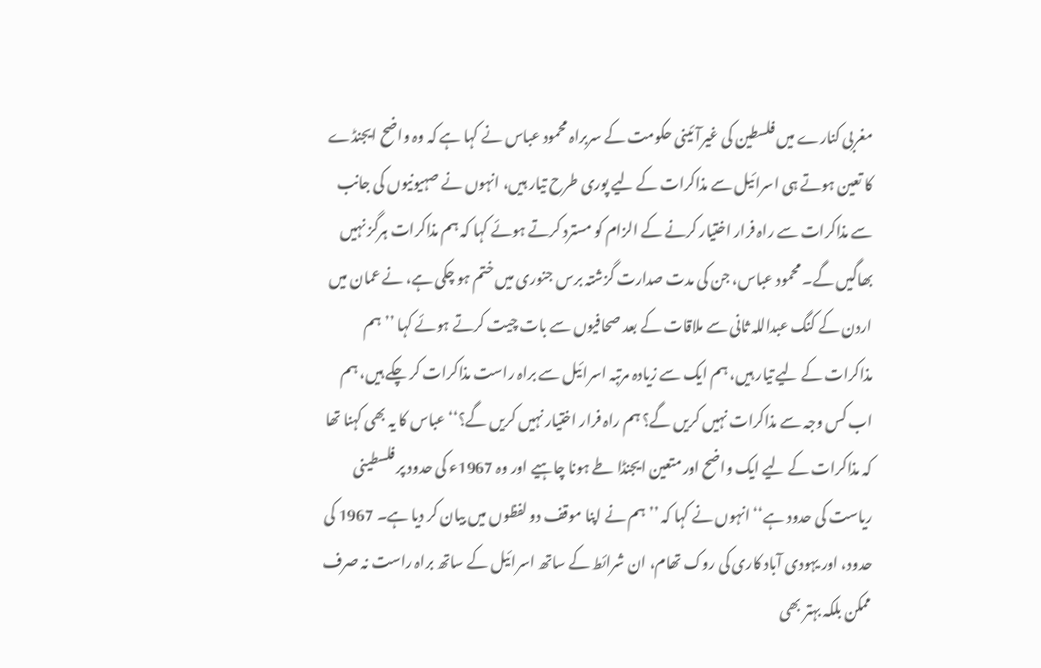مغربی کنارے میں فلسطین کی غیرآئینی حکومت کے سربراہ محمود عباس نے کہا ہے کہ وہ واضح ایجنڈے کا تعین ہوتے ہی اسرائیل سے مذاکرات کے لیے پوری طرح تیار ہیں، انہوں نے صہیونیوں کی جانب سے مذاکرات سے راہ فرار اختیار کرنے کے الزام کو مسترد کرتے ہوئے کہا کہ ہم مذاکرات ہرگز نہیں بھاگیں گے۔ محمود عباس، جن کی مدت صدارت گزشتہ برس جنوری میں ختم ہو چکی ہے، نے عمان میں اردن کے کنگ عبداللہ ثانی سے ملاقات کے بعد صحافیوں سے بات چیت کرتے ہوئے کہا ’’ہم مذاکرات کے لیے تیار ہیں، ہم ایک سے زیادہ مرتبہ اسرائیل سے براہ راست مذاکرات کر چکے ہیں، ہم اب کس وجہ سے مذاکرات نہیں کریں گے؟ ہم راہ فرار اختیار نہیں کریں گے؟‘‘ عباس کا یہ بھی کہنا تھا کہ مذاکرات کے لیے ایک واضح اور متعین ایجنڈا طے ہونا چاہیے اور وہ 1967ء کی حدود پر فلسطینی ریاست کی حدود ہے‘‘ انہوں نے کہا کہ ’’ہم نے اپنا موقف دو لفظوں میں بیان کر دیا ہے۔ 1967 کی حدود، اور یہودی آباد کاری کی روک تھام، ان شرائط کے ساتھ اسرائیل کے ساتھ براہ راست نہ صرف ممکن بلکہ بہتر بھی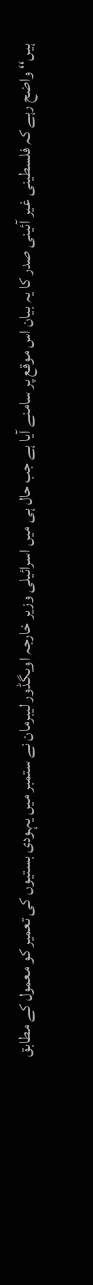ہیں‘‘ واضح رہے کہ فلسطینی غیر آئینی صدر کا یہ بیان اس موقع پر سامنے آیا ہے جب حال ہی میں اسرائیلی وزیر خارجہ اویگڈور لیبرمان نے ستمبر میں یہودی بستیوں کی تعمیر کو معمول کے مطابق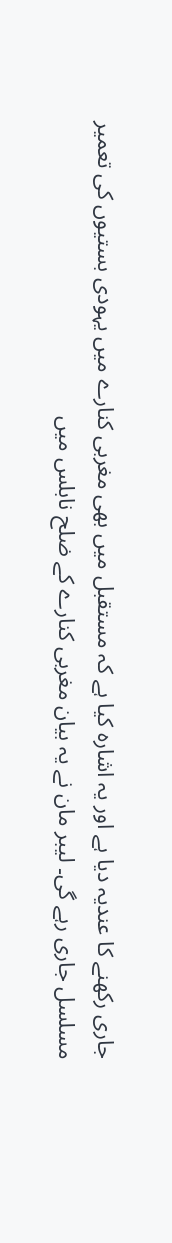جاری رکھنے کا عندیہ دیا ہے اور یہ اشارہ کیا ہے کہ مستقبل میں بھی مغربی کنارے میں یہودی بستیوں کی تعمیر مسلسل جاری رہے گی۔ لیبر مان نے یہ بیان مغربی کنارے کے ضلح نابلس میں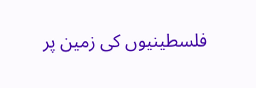فلسطینیوں کی زمین پر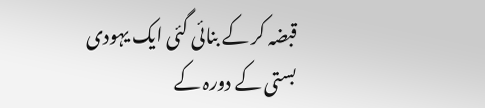قبضہ کر کے بنائی گئی ایک یہودی بستی کے دورہ کے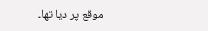موقع پر دیا تھا۔